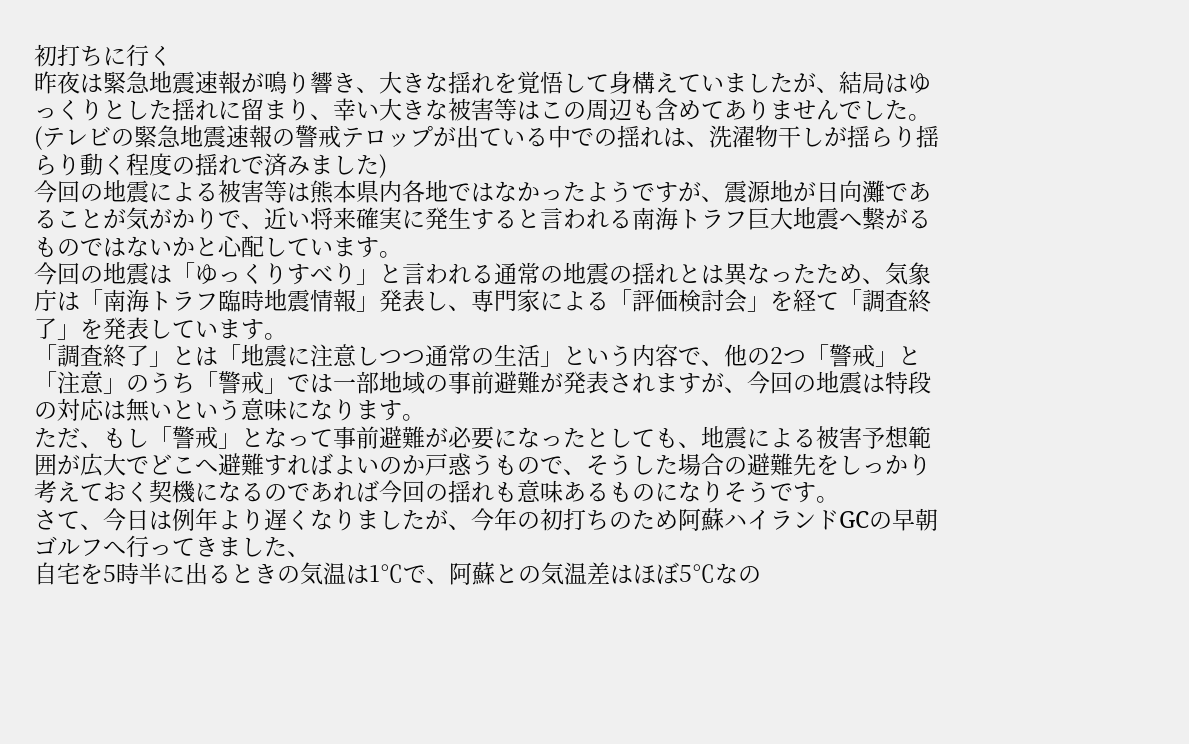初打ちに行く
昨夜は緊急地震速報が鳴り響き、大きな揺れを覚悟して身構えていましたが、結局はゆっくりとした揺れに留まり、幸い大きな被害等はこの周辺も含めてありませんでした。
(テレビの緊急地震速報の警戒テロップが出ている中での揺れは、洗濯物干しが揺らり揺らり動く程度の揺れで済みました)
今回の地震による被害等は熊本県内各地ではなかったようですが、震源地が日向灘であることが気がかりで、近い将来確実に発生すると言われる南海トラフ巨大地震へ繋がるものではないかと心配しています。
今回の地震は「ゆっくりすべり」と言われる通常の地震の揺れとは異なったため、気象庁は「南海トラフ臨時地震情報」発表し、専門家による「評価検討会」を経て「調査終了」を発表しています。
「調査終了」とは「地震に注意しつつ通常の生活」という内容で、他の2つ「警戒」と「注意」のうち「警戒」では一部地域の事前避難が発表されますが、今回の地震は特段の対応は無いという意味になります。
ただ、もし「警戒」となって事前避難が必要になったとしても、地震による被害予想範囲が広大でどこへ避難すればよいのか戸惑うもので、そうした場合の避難先をしっかり考えておく契機になるのであれば今回の揺れも意味あるものになりそうです。
さて、今日は例年より遅くなりましたが、今年の初打ちのため阿蘇ハイランドGCの早朝ゴルフへ行ってきました、
自宅を5時半に出るときの気温は1℃で、阿蘇との気温差はほぼ5℃なの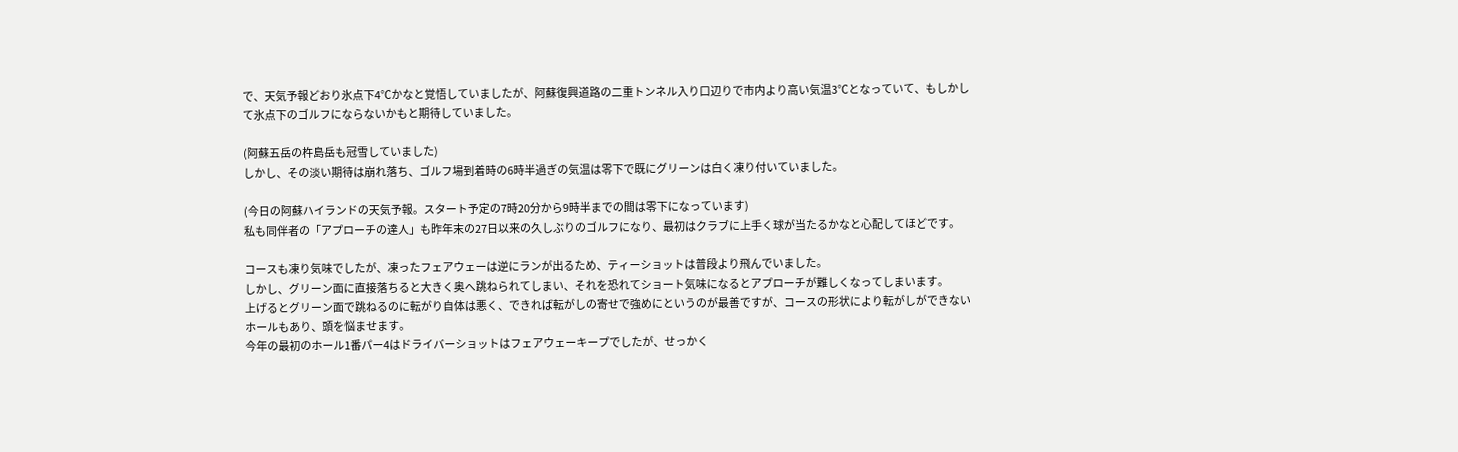で、天気予報どおり氷点下4℃かなと覚悟していましたが、阿蘇復興道路の二重トンネル入り口辺りで市内より高い気温3℃となっていて、もしかして氷点下のゴルフにならないかもと期待していました。

(阿蘇五岳の杵島岳も冠雪していました)
しかし、その淡い期待は崩れ落ち、ゴルフ場到着時の6時半過ぎの気温は零下で既にグリーンは白く凍り付いていました。

(今日の阿蘇ハイランドの天気予報。スタート予定の7時20分から9時半までの間は零下になっています)
私も同伴者の「アプローチの達人」も昨年末の27日以来の久しぶりのゴルフになり、最初はクラブに上手く球が当たるかなと心配してほどです。

コースも凍り気味でしたが、凍ったフェアウェーは逆にランが出るため、ティーショットは普段より飛んでいました。
しかし、グリーン面に直接落ちると大きく奥へ跳ねられてしまい、それを恐れてショート気味になるとアプローチが難しくなってしまいます。
上げるとグリーン面で跳ねるのに転がり自体は悪く、できれば転がしの寄せで強めにというのが最善ですが、コースの形状により転がしができないホールもあり、頭を悩ませます。
今年の最初のホール1番パー4はドライバーショットはフェアウェーキープでしたが、せっかく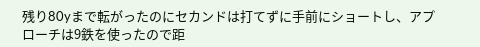残り80yまで転がったのにセカンドは打てずに手前にショートし、アプローチは9鉄を使ったので距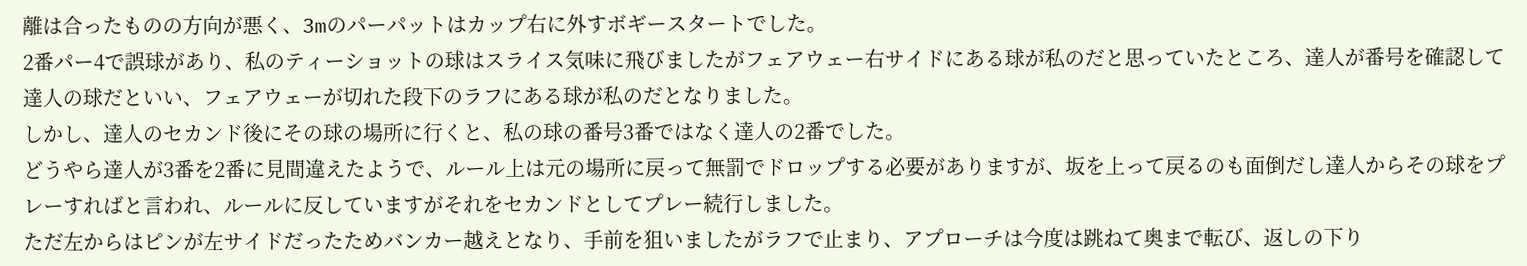離は合ったものの方向が悪く、3mのパーパットはカップ右に外すボギースタートでした。
2番パー4で誤球があり、私のティーショットの球はスライス気味に飛びましたがフェアウェー右サイドにある球が私のだと思っていたところ、達人が番号を確認して達人の球だといい、フェアウェーが切れた段下のラフにある球が私のだとなりました。
しかし、達人のセカンド後にその球の場所に行くと、私の球の番号3番ではなく達人の2番でした。
どうやら達人が3番を2番に見間違えたようで、ルール上は元の場所に戻って無罰でドロップする必要がありますが、坂を上って戻るのも面倒だし達人からその球をプレーすればと言われ、ルールに反していますがそれをセカンドとしてプレー続行しました。
ただ左からはピンが左サイドだったためバンカー越えとなり、手前を狙いましたがラフで止まり、アプローチは今度は跳ねて奥まで転び、返しの下り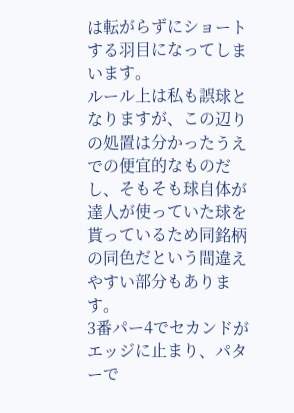は転がらずにショートする羽目になってしまいます。
ルール上は私も誤球となりますが、この辺りの処置は分かったうえでの便宜的なものだし、そもそも球自体が達人が使っていた球を貰っているため同銘柄の同色だという間違えやすい部分もあります。
3番パー4でセカンドがエッジに止まり、パターで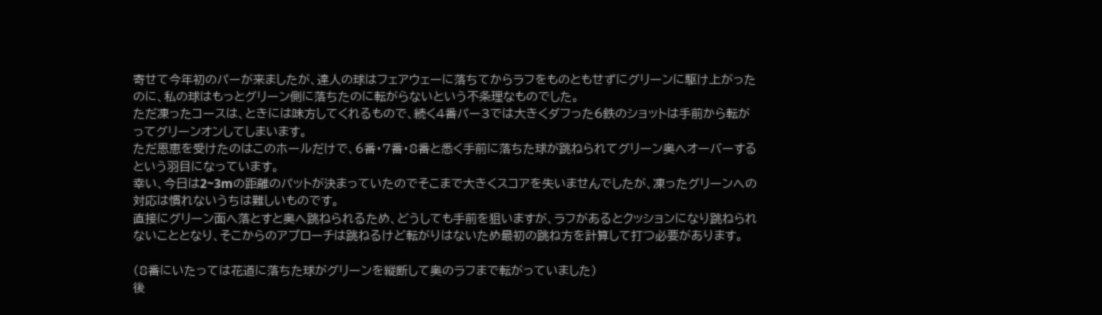寄せて今年初のパーが来ましたが、達人の球はフェアウェーに落ちてからラフをものともせずにグリーンに駆け上がったのに、私の球はもっとグリーン側に落ちたのに転がらないという不条理なものでした。
ただ凍ったコースは、ときには味方してくれるもので、続く4番パー3では大きくダフった6鉄のショットは手前から転がってグリーンオンしてしまいます。
ただ恩恵を受けたのはこのホールだけで、6番・7番・8番と悉く手前に落ちた球が跳ねられてグリーン奥へオーバーするという羽目になっています。
幸い、今日は2~3mの距離のパットが決まっていたのでそこまで大きくスコアを失いませんでしたが、凍ったグリーンへの対応は慣れないうちは難しいものです。
直接にグリーン面へ落とすと奥へ跳ねられるため、どうしても手前を狙いますが、ラフがあるとクッションになり跳ねられないこととなり、そこからのアプローチは跳ねるけど転がりはないため最初の跳ね方を計算して打つ必要があります。

(8番にいたっては花道に落ちた球がグリーンを縦断して奥のラフまで転がっていました)
後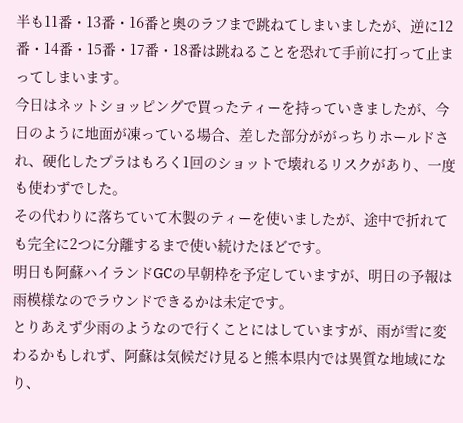半も11番・13番・16番と奥のラフまで跳ねてしまいましたが、逆に12番・14番・15番・17番・18番は跳ねることを恐れて手前に打って止まってしまいます。
今日はネットショッピングで買ったティーを持っていきましたが、今日のように地面が凍っている場合、差した部分ががっちりホールドされ、硬化したプラはもろく1回のショットで壊れるリスクがあり、一度も使わずでした。
その代わりに落ちていて木製のティーを使いましたが、途中で折れても完全に2つに分離するまで使い続けたほどです。
明日も阿蘇ハイランドGCの早朝枠を予定していますが、明日の予報は雨模様なのでラウンドできるかは未定です。
とりあえず少雨のようなので行くことにはしていますが、雨が雪に変わるかもしれず、阿蘇は気候だけ見ると熊本県内では異質な地域になり、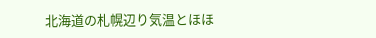北海道の札幌辺り気温とほほ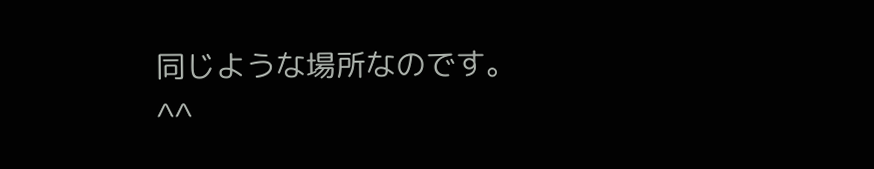同じような場所なのです。
^^